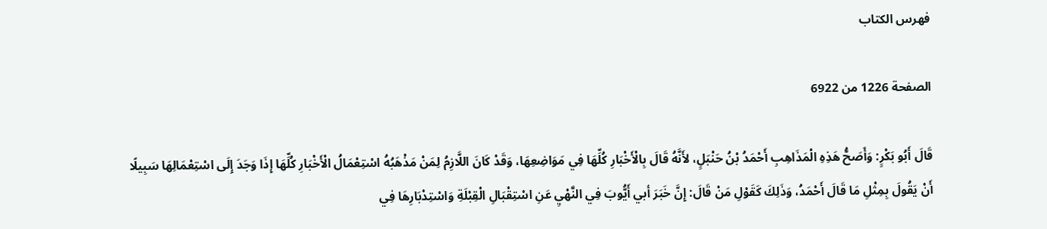فهرس الكتاب

الصفحة 1226 من 6922

قَالَ أَبُو بَكْرٍ: وَأَصَحُّ هَذِهِ الْمَذَاهِبِ أَحْمَدُ بْنُ حَنْبَلٍ، لأَنَّهُ قَالَ بِالْأَخْبَارِ كُلِّهَا فِي مَوَاضِعِهَا، وَقَدْ كَانَ اللَّازِمُ لِمَنْ مَذْهَبُهُ اسْتِعْمَالُ الْأَخْبَارِ كُلِّهَا إِذَا وَجَدَ إِلَى اسْتِعْمَالِهَا سَبِيلًا أَنْ يَقُولَ بِمِثْلِ مَا قَالَ أَحْمَدُ، وَذَلِكَ كَقَوْلِ مَنْ قَالَ: إِنَّ خَبَرَ أبي أَيُّوبَ فِي النَّهْيِ عَنِ اسْتِقْبَالِ الْقِبْلَةِ وَاسْتِدْبَارِهَا فِي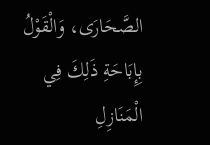الصَّحَارَى، وَالْقَوْلُ بِإِبَاحَةِ ذَلِكَ فِي الْمَنَازِلِ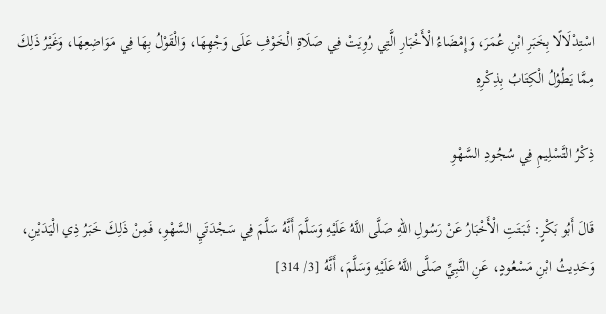اسْتِدْلَالًا بِخَبَرِ ابْنِ عُمَرَ، وَإِمْضَاءُ الْأَخْبَارِ الَّتِي رُوِيَتْ فِي صَلَاةِ الْخَوْفِ عَلَى وَجْهِهَا، وَالْقَوْلُ بِهَا فِي مَوَاضِعِهَا، وَغَيْرُ ذَلِكَ مِمَّا يَطُوُلُ الْكِتَابُ بِذِكْرِهِ

ذِكْرُ التَّسْلِيمِ فِي سُجُودِ السَّهْوِ

قَالَ أَبُو بَكْرٍ: ثَبَتَتِ الْأَخْبَارُ عَنْ رَسُولِ اللهِ صَلَّى اللَّهُ عَلَيْهِ وَسَلَّمَ أَنَّهُ سَلَّمَ فِي سَجْدَتَيِ السَّهْوِ، فَمِنْ ذَلِكَ خَبَرُ ذِي الْيَدَيْنِ، وَحَدِيثُ ابْنِ مَسْعُودٍ، عَنِ النَّبِيِّ صَلَّى اللَّهُ عَلَيْهِ وَسَلَّمَ، أَنَّهُ [3/ 314]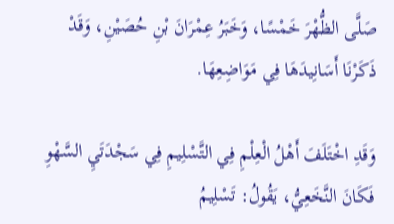صَلَّى الظُّهْرَ خَمْسًا، وَخَبَرُ عِمْرَانَ بْنِ حُصَيْنِ، وَقَدْ ذَكَرْنَا أَسَانِيدَهَا فِي مَوَاضِعِهَا.

وَقَدِ اخْتَلَفَ أَهْلُ الْعِلْمِ فِي التَّسْلِيمِ فِي سَجْدَتَيِ السَّهْوِ فَكَانَ النَّخَعِيُّ، يَقُولُ: تَسْلِيمُ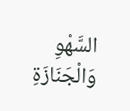السَّهْوِ وَالْجَنَازَةِ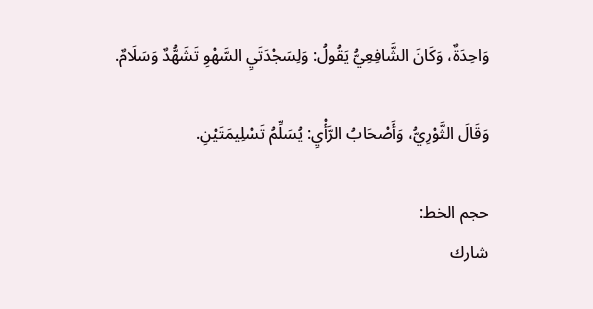وَاحِدَةٌ، وَكَانَ الشَّافِعِيُّ يَقُولُ: وَلِسَجْدَتَيِ السَّهْوِ تَشَهُّدٌ وَسَلَامٌ.

وَقَالَ الثَّوْرِيُّ، وَأَصْحَابُ الرَّأْيِ: يُسَلِّمُ تَسْلِيمَتَيْنِ.

حجم الخط:
شارك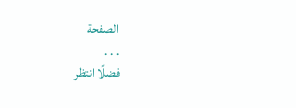الصفحة
. . .
فضلًا انتظر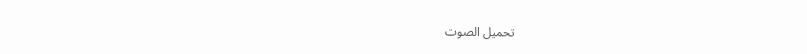تحميل الصوت